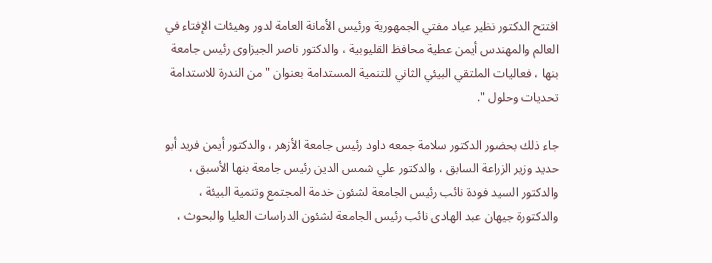افتتح الدكتور نظير عياد مفتي الجمهورية ورئيس الأمانة العامة لدور وهيئات الإفتاء في العالم والمهندس أيمن عطية محافظ القليوبية ، والدكتور ناصر الجيزاوى رئيس جامعة بنها ، فعاليات الملتقي البيئي الثاني للتنمية المستدامة بعنوان " من الندرة للاستدامة تحديات وحلول ".

جاء ذلك بحضور الدكتور سلامة جمعه داود رئيس جامعة الأزهر ، والدكتور أيمن فريد أبو حديد وزير الزراعة السابق ، والدكتور علي شمس الدين رئيس جامعة بنها الأسبق ، والدكتور السيد فودة نائب رئيس الجامعة لشئون خدمة المجتمع وتنمية البيئة ، والدكتورة جيهان عبد الهادى نائب رئيس الجامعة لشئون الدراسات العليا والبحوث ،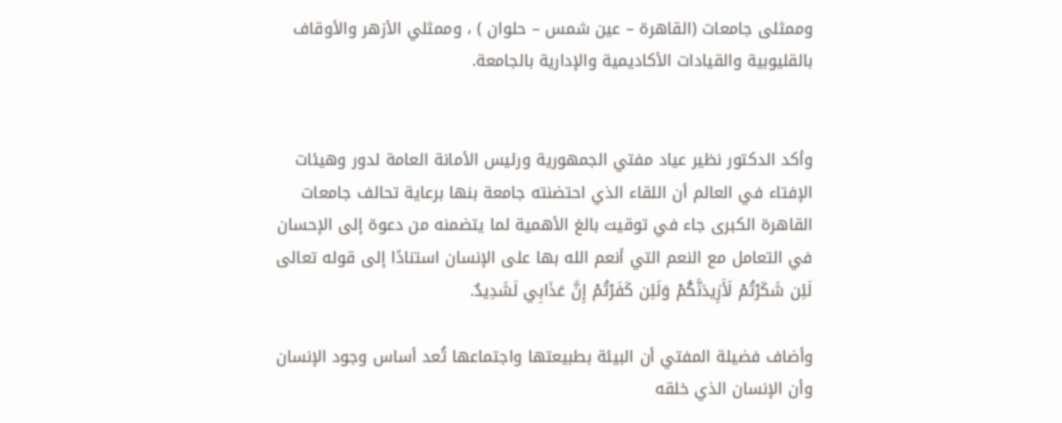وممثلى جامعات (القاهرة – عين شمس – حلوان ) ، وممثلي الأزهر والأوقاف بالقليوبية والقيادات الأكاديمية والإدارية بالجامعة.


وأكد الدكتور نظير عياد مفتي الجمهورية ورئيس الأمانة العامة لدور وهيئات الإفتاء في العالم أن اللقاء الذي احتضنته جامعة بنها برعاية تحالف جامعات القاهرة الكبرى جاء في توقيت بالغ الأهمية لما يتضمنه من دعوة إلى الإحسان في التعامل مع النعم التي أنعم الله بها على الإنسان استنادًا إلى قوله تعالى لَئِن شَكَرْتُمْ لَأَزِيدَنَّكُمْ وَلَئِن كَفَرْتُمْ إِنَّ عَذَابِي لَشَدِيدٌ.

وأضاف فضيلة المفتي أن البيئة بطبيعتها واجتماعها تُعد أساس وجود الإنسان وأن الإنسان الذي خلقه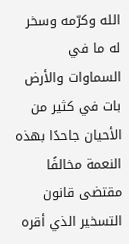الله وكرّمه وسخر له ما في السماوات والأرض بات في كثير من الأحيان جاحدًا بهذه النعمة مخالفًا مقتضى قانون التسخير الذي أقره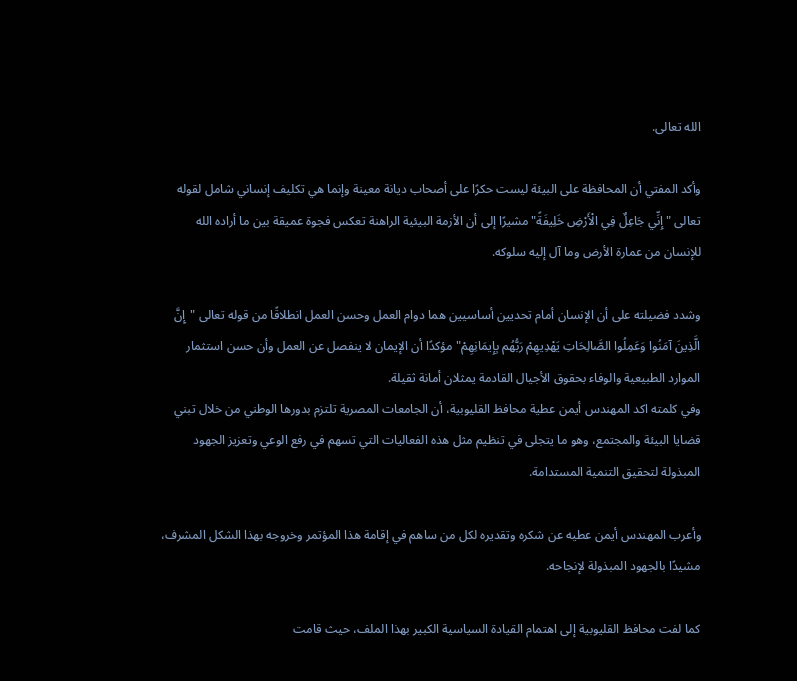الله تعالى.

وأكد المفتي أن المحافظة على البيئة ليست حكرًا على أصحاب ديانة معينة وإنما هي تكليف إنساني شامل لقوله تعالى " إِنِّي جَاعِلٌ فِي الْأَرْضِ خَلِيفَةً"مشيرًا إلى أن الأزمة البيئية الراهنة تعكس فجوة عميقة بين ما أراده الله للإنسان من عمارة الأرض وما آل إليه سلوكه.

وشدد فضيلته على أن الإنسان أمام تحديين أساسيين هما دوام العمل وحسن العمل انطلاقًا من قوله تعالى "إِنَّ الَّذِينَ آمَنُوا وَعَمِلُوا الصَّالِحَاتِ يَهْدِيهِمْ رَبُّهُم بِإِيمَانِهِمْ" مؤكدًا أن الإيمان لا ينفصل عن العمل وأن حسن استثمار الموارد الطبيعية والوفاء بحقوق الأجيال القادمة يمثلان أمانة ثقيلة.
وفي كلمته اكد المهندس أيمن عطية محافظ القليوبية، أن الجامعات المصرية تلتزم بدورها الوطني من خلال تبني قضايا البيئة والمجتمع، وهو ما يتجلى في تنظيم مثل هذه الفعاليات التي تسهم في رفع الوعي وتعزيز الجهود المبذولة لتحقيق التنمية المستدامة.

وأعرب المهندس أيمن عطيه عن شكره وتقديره لكل من ساهم في إقامة هذا المؤتمر وخروجه بهذا الشكل المشرف، مشيدًا بالجهود المبذولة لإنجاحه.

كما لفت محافظ القليوبية إلى اهتمام القيادة السياسية الكبير بهذا الملف، حيث قامت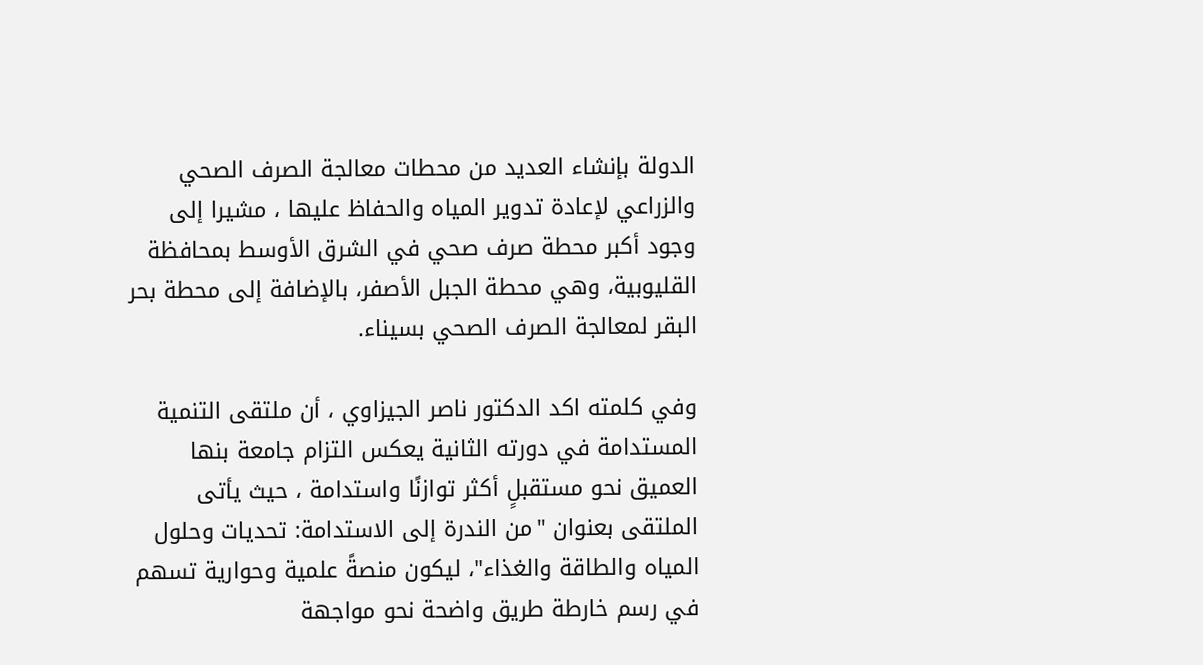الدولة بإنشاء العديد من محطات معالجة الصرف الصحي والزراعي لإعادة تدوير المياه والحفاظ عليها ، مشيرا إلى وجود أكبر محطة صرف صحي في الشرق الأوسط بمحافظة القليوبية، وهي محطة الجبل الأصفر، بالإضافة إلى محطة بحر البقر لمعالجة الصرف الصحي بسيناء.

وفي كلمته اكد الدكتور ناصر الجيزاوي ، أن ملتقى التنمية المستدامة في دورته الثانية يعكس التزام جامعة بنها العميق نحو مستقبلٍ أكثر توازنًا واستدامة ، حيث يأتى الملتقى بعنوان "من الندرة إلى الاستدامة: تحديات وحلول المياه والطاقة والغذاء"، ليكون منصةً علمية وحوارية تسهم في رسم خارطة طريق واضحة نحو مواجهة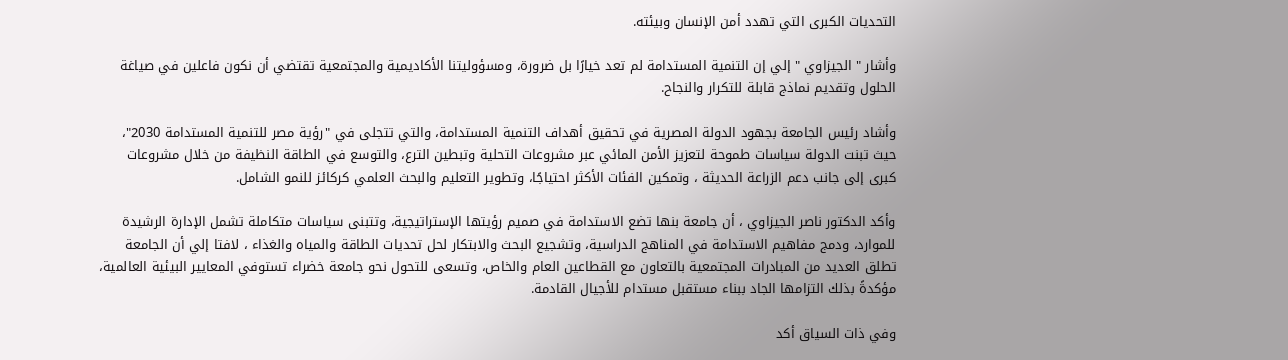التحديات الكبرى التي تهدد أمن الإنسان وبيئته.

وأشار " الجيزاوي " إلي إن التنمية المستدامة لم تعد خيارًا بل ضرورة، ومسؤوليتنا الأكاديمية والمجتمعية تقتضي أن نكون فاعلين في صياغة الحلول وتقديم نماذج قابلة للتكرار والنجاح.

وأشاد رئيس الجامعة بجهود الدولة المصرية في تحقيق أهداف التنمية المستدامة، والتي تتجلى في "رؤية مصر للتنمية المستدامة 2030"، حيث تبنت الدولة سياسات طموحة لتعزيز الأمن المائي عبر مشروعات التحلية وتبطين الترع، والتوسع في الطاقة النظيفة من خلال مشروعات كبرى إلى جانب دعم الزراعة الحديثة ، وتمكين الفئات الأكثر احتياجًا، وتطوير التعليم والبحث العلمي كركائز للنمو الشامل.

وأكد الدكتور ناصر الجيزاوي ، أن جامعة بنها تضع الاستدامة في صميم رؤيتها الإستراتيجية، وتتبنى سياسات متكاملة تشمل الإدارة الرشيدة للموارد، ودمج مفاهيم الاستدامة في المناهج الدراسية، وتشجيع البحث والابتكار لحل تحديات الطاقة والمياه والغذاء ، لافتا إلي أن الجامعة تطلق العديد من المبادرات المجتمعية بالتعاون مع القطاعين العام والخاص، وتسعى للتحول نحو جامعة خضراء تستوفي المعايير البيئية العالمية، مؤكدةً بذلك التزامها الجاد ببناء مستقبل مستدام للأجيال القادمة.

وفي ذات السياق أكد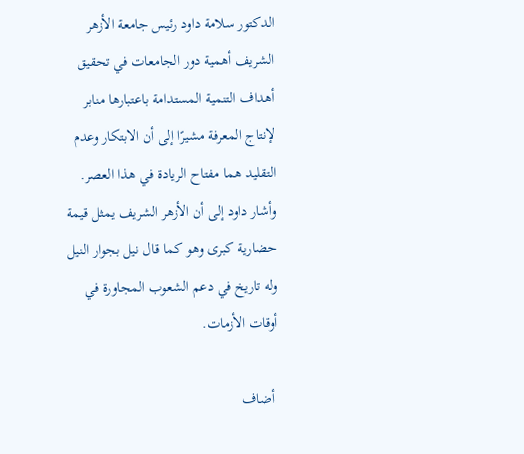الدكتور سلامة داود رئيس جامعة الأزهر الشريف أهمية دور الجامعات في تحقيق أهداف التنمية المستدامة باعتبارها منابر لإنتاج المعرفة مشيرًا إلى أن الابتكار وعدم التقليد هما مفتاح الريادة في هذا العصر.
وأشار داود إلى أن الأزهر الشريف يمثل قيمة حضارية كبرى وهو كما قال نيل بجوار النيل وله تاريخ في دعم الشعوب المجاورة في أوقات الأزمات.

 أضاف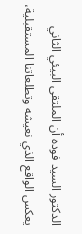الدكتور السيد فوده أن الملتقى البيئي الثاني يعكس الواقع الذي نعيشه وتطلعاتنا المستقبلية،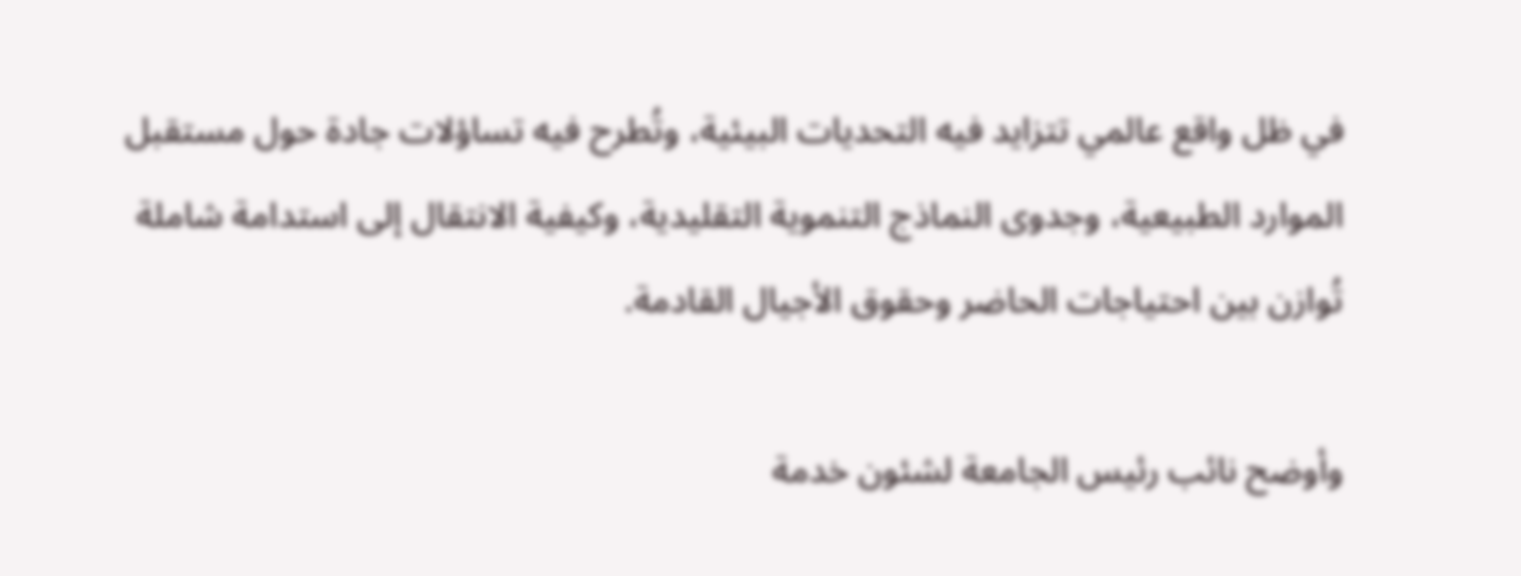في ظل واقع عالمي تتزايد فيه التحديات البيئية، وتُطرح فيه تساؤلات جادة حول مستقبل الموارد الطبيعية، وجدوى النماذج التنموية التقليدية، وكيفية الانتقال إلى استدامة شاملة تُوازن بين احتياجات الحاضر وحقوق الأجيال القادمة.

وأوضح نائب رئيس الجامعة لشئون خدمة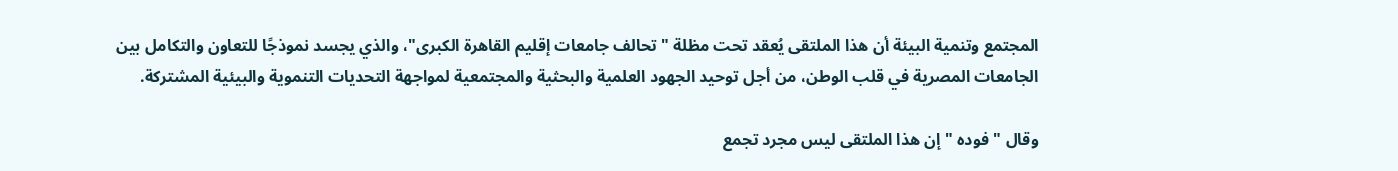المجتمع وتنمية البيئة أن هذا الملتقى يُعقد تحت مظلة "تحالف جامعات إقليم القاهرة الكبرى"، والذي يجسد نموذجًا للتعاون والتكامل بين الجامعات المصرية في قلب الوطن، من أجل توحيد الجهود العلمية والبحثية والمجتمعية لمواجهة التحديات التنموية والبيئية المشتركة.

وقال " فوده " إن هذا الملتقى ليس مجرد تجمع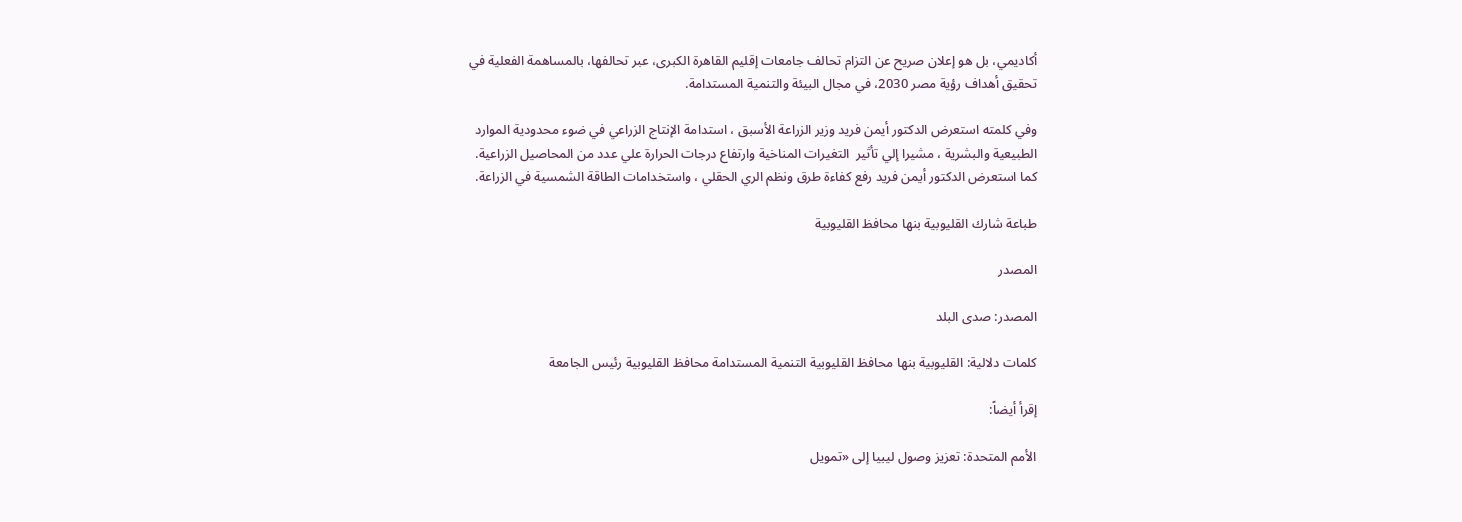أكاديمي، بل هو إعلان صريح عن التزام تحالف جامعات إقليم القاهرة الكبرى، عبر تحالفها، بالمساهمة الفعلية في تحقيق أهداف رؤية مصر 2030، في مجال البيئة والتنمية المستدامة.

وفي كلمته استعرض الدكتور أيمن فريد وزير الزراعة الأسبق ، استدامة الإنتاج الزراعي في ضوء محدودية الموارد الطبيعية والبشرية ، مشيرا إلي تأثير  التغيرات المناخية وارتفاع درجات الحرارة علي عدد من المحاصيل الزراعية.
كما استعرض الدكتور أيمن فريد رفع كفاءة طرق ونظم الري الحقلي ، واستخدامات الطاقة الشمسية في الزراعة.

طباعة شارك القليوبية بنها محافظ القليوبية

المصدر

المصدر: صدى البلد

كلمات دلالية: القليوبية بنها محافظ القليوبية التنمیة المستدامة محافظ القلیوبیة رئیس الجامعة

إقرأ أيضاً:

الأمم المتحدة: تعزيز وصول ليبيا إلى «تمويل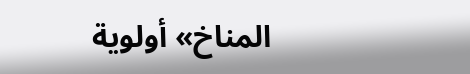المناخ» أولوية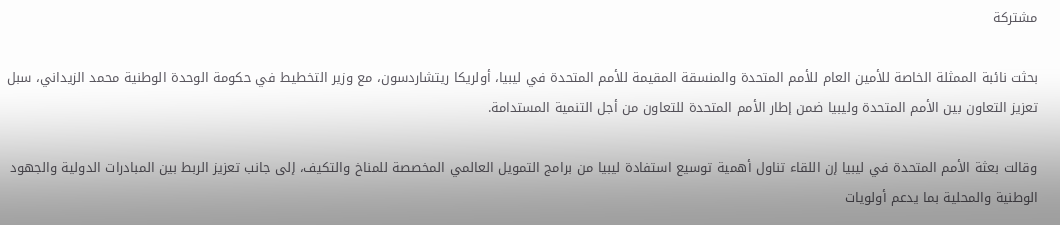مشتركة

بحثت نائبة الممثلة الخاصة للأمين العام للأمم المتحدة والمنسقة المقيمة للأمم المتحدة في ليبيا، أولريكا ريتشاردسون، مع وزير التخطيط في حكومة الوحدة الوطنية محمد الزيداني، سبل تعزيز التعاون بين الأمم المتحدة وليبيا ضمن إطار الأمم المتحدة للتعاون من أجل التنمية المستدامة.

وقالت بعثة الأمم المتحدة في ليبيا إن اللقاء تناول أهمية توسيع استفادة ليبيا من برامج التمويل العالمي المخصصة للمناخ والتكيف، إلى جانب تعزيز الربط بين المبادرات الدولية والجهود الوطنية والمحلية بما يدعم أولويات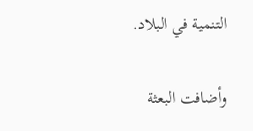التنمية في البلاد.

وأضافت البعثة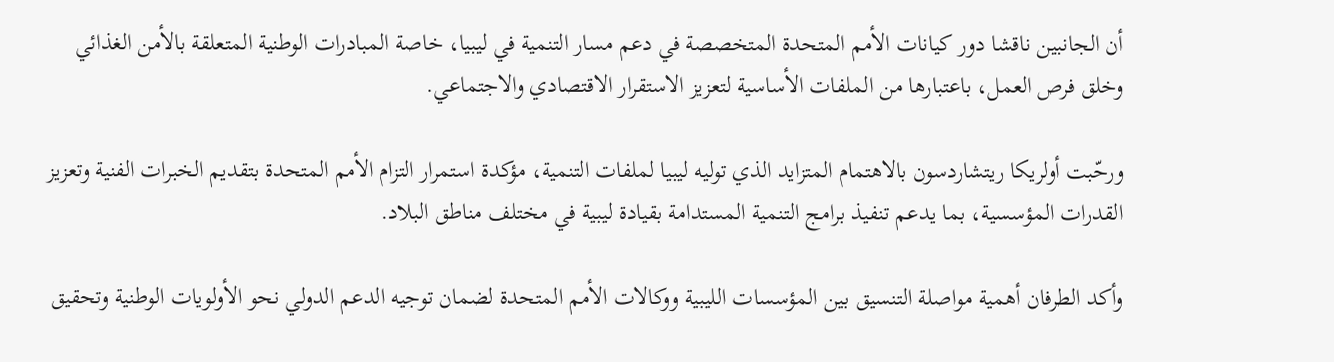أن الجانبين ناقشا دور كيانات الأمم المتحدة المتخصصة في دعم مسار التنمية في ليبيا، خاصة المبادرات الوطنية المتعلقة بالأمن الغذائي وخلق فرص العمل، باعتبارها من الملفات الأساسية لتعزيز الاستقرار الاقتصادي والاجتماعي.

ورحّبت أولريكا ريتشاردسون بالاهتمام المتزايد الذي توليه ليبيا لملفات التنمية، مؤكدة استمرار التزام الأمم المتحدة بتقديم الخبرات الفنية وتعزيز القدرات المؤسسية، بما يدعم تنفيذ برامج التنمية المستدامة بقيادة ليبية في مختلف مناطق البلاد.

وأكد الطرفان أهمية مواصلة التنسيق بين المؤسسات الليبية ووكالات الأمم المتحدة لضمان توجيه الدعم الدولي نحو الأولويات الوطنية وتحقيق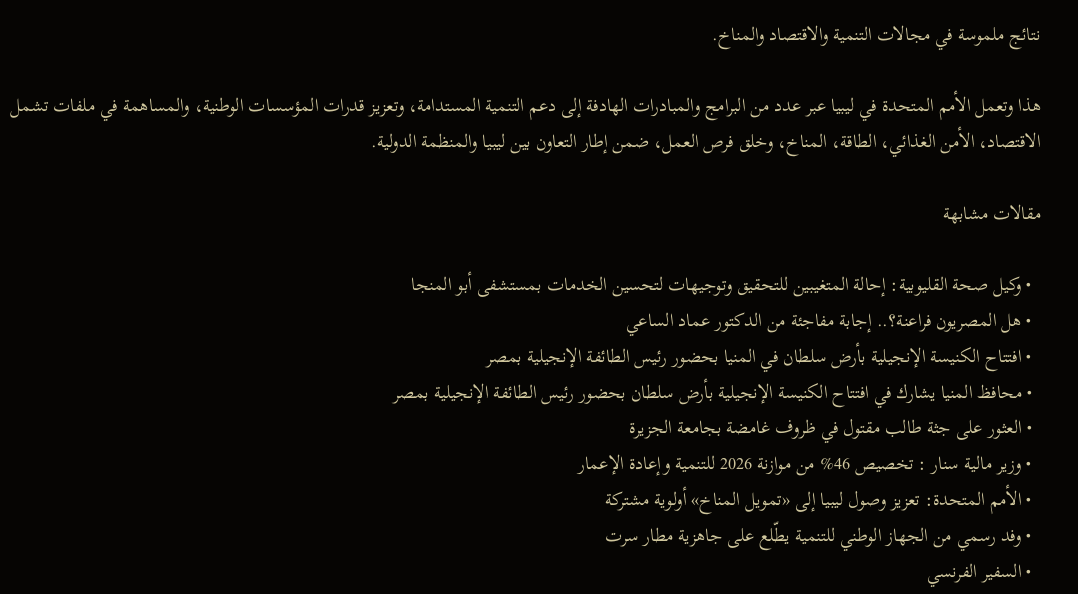نتائج ملموسة في مجالات التنمية والاقتصاد والمناخ.

هذا وتعمل الأمم المتحدة في ليبيا عبر عدد من البرامج والمبادرات الهادفة إلى دعم التنمية المستدامة، وتعزيز قدرات المؤسسات الوطنية، والمساهمة في ملفات تشمل الاقتصاد، الأمن الغذائي، الطاقة، المناخ، وخلق فرص العمل، ضمن إطار التعاون بين ليبيا والمنظمة الدولية.

مقالات مشابهة

  • وكيل صحة القليوبية: إحالة المتغيبين للتحقيق وتوجيهات لتحسين الخدمات بمستشفى أبو المنجا
  • هل المصريون فراعنة؟.. إجابة مفاجئة من الدكتور عماد الساعي
  • افتتاح الكنيسة الإنجيلية بأرض سلطان في المنيا بحضور رئيس الطائفة الإنجيلية بمصر
  • محافظ المنيا يشارك في افتتاح الكنيسة الإنجيلية بأرض سلطان بحضور رئيس الطائفة الإنجيلية بمصر
  • العثور على جثة طالب مقتول في ظروف غامضة بجامعة الجزيرة
  • وزير مالية سنار : تخصيص 46% من موازنة 2026 للتنمية وإعادة الإعمار
  • الأمم المتحدة: تعزيز وصول ليبيا إلى «تمويل المناخ» أولوية مشتركة
  • وفد رسمي من الجهاز الوطني للتنمية يطّلع على جاهزية مطار سرت
  • السفير الفرنسي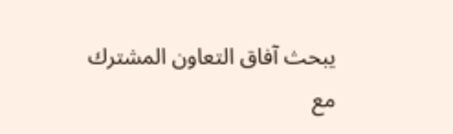يبحث آفاق التعاون المشترك مع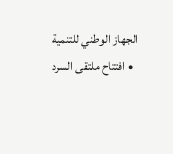الجهاز الوطني للتنمية
  • افتتاح ملتقى السرد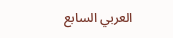العربي السابع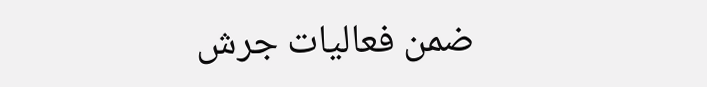ضمن فعاليات جرش